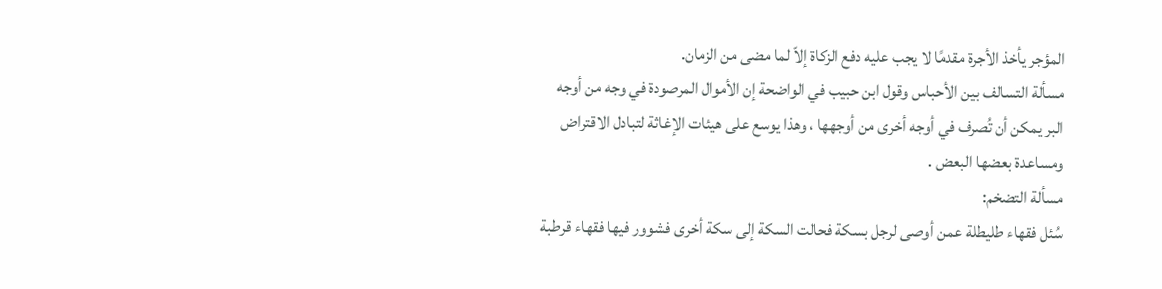المؤجر يأخذ الأجرة مقدمًا لا يجب عليه دفع الزكاة إلاّ لما مضى من الزمان.
مسألة التسالف بين الأحباس وقول ابن حبيب في الواضحة إن الأموال المرصودة في وجه من أوجه البر يمكن أن تُصرف في أوجه أخرى من أوجهها ، وهذا يوسع على هيئات الإغاثة لتبادل الاقتراض ومساعدة بعضها البعض .
مسألة التضخم:
سُئل فقهاء طليطلة عمن أوصى لرجل بسكة فحالت السكة إلى سكة أخرى فشوور فيها فقهاء قرطبة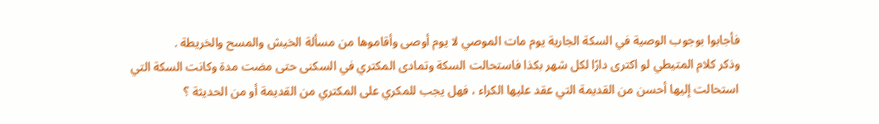فأجابوا بوجوب الوصية في السكة الجارية يوم مات الموصي لا يوم أوصى وأقاموها من مسألة الخيش والمسح والخريطة .
وذكر كلام المتيطي لو اكترى دارًا لكل شهر بكذا فاستحالت السكة وتمادى المكتري في السكنى حتى مضت مدة وكانت السكة التي استحالت إليها أحسن من القديمة التي عقد عليها الكراء ، فهل يجب للمكري على المكتري من القديمة أو من الحديثة ؟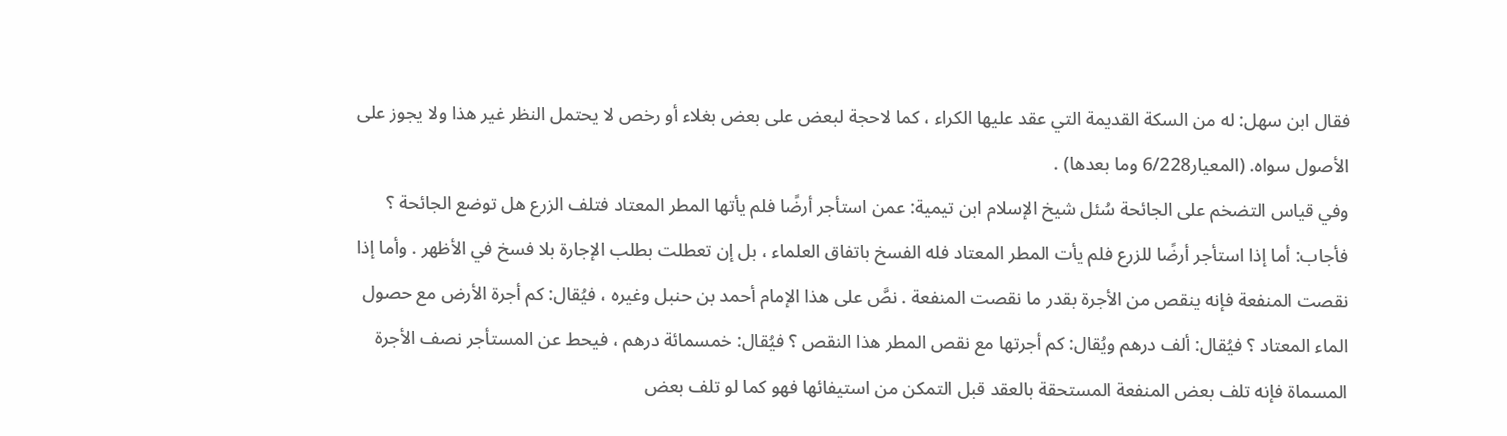فقال ابن سهل: له من السكة القديمة التي عقد عليها الكراء ، كما لاحجة لبعض على بعض بغلاء أو رخص لا يحتمل النظر غير هذا ولا يجوز على الأصول سواه. (المعيار6/228 وما بعدها) .
وفي قياس التضخم على الجائحة سُئل شيخ الإسلام ابن تيمية: عمن استأجر أرضًا فلم يأتها المطر المعتاد فتلف الزرع هل توضع الجائحة ؟ فأجاب: أما إذا استأجر أرضًا للزرع فلم يأت المطر المعتاد فله الفسخ باتفاق العلماء ، بل إن تعطلت بطلب الإجارة بلا فسخ في الأظهر . وأما إذا نقصت المنفعة فإنه ينقص من الأجرة بقدر ما نقصت المنفعة . نصَّ على هذا الإمام أحمد بن حنبل وغيره ، فيُقال: كم أجرة الأرض مع حصول الماء المعتاد ؟ فيُقال: ألف درهم ويُقال: كم أجرتها مع نقص المطر هذا النقص ؟ فيُقال: خمسمائة درهم ، فيحط عن المستأجر نصف الأجرة المسماة فإنه تلف بعض المنفعة المستحقة بالعقد قبل التمكن من استيفائها فهو كما لو تلف بعض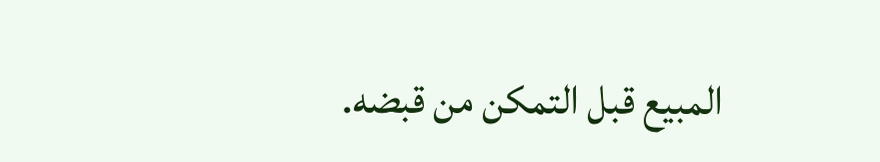المبيع قبل التمكن من قبضه.